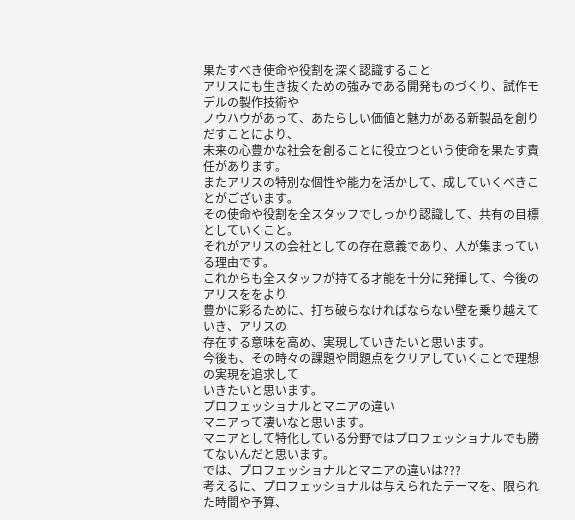果たすべき使命や役割を深く認識すること
アリスにも生き抜くための強みである開発ものづくり、試作モデルの製作技術や
ノウハウがあって、あたらしい価値と魅力がある新製品を創りだすことにより、
未来の心豊かな社会を創ることに役立つという使命を果たす責任があります。
またアリスの特別な個性や能力を活かして、成していくべきことがございます。
その使命や役割を全スタッフでしっかり認識して、共有の目標としていくこと。
それがアリスの会社としての存在意義であり、人が集まっている理由です。
これからも全スタッフが持てる才能を十分に発揮して、今後のアリスををより
豊かに彩るために、打ち破らなければならない壁を乗り越えていき、アリスの
存在する意味を高め、実現していきたいと思います。
今後も、その時々の課題や問題点をクリアしていくことで理想の実現を追求して
いきたいと思います。
プロフェッショナルとマニアの違い
マニアって凄いなと思います。
マニアとして特化している分野ではプロフェッショナルでも勝てないんだと思います。
では、プロフェッショナルとマニアの違いは???
考えるに、プロフェッショナルは与えられたテーマを、限られた時間や予算、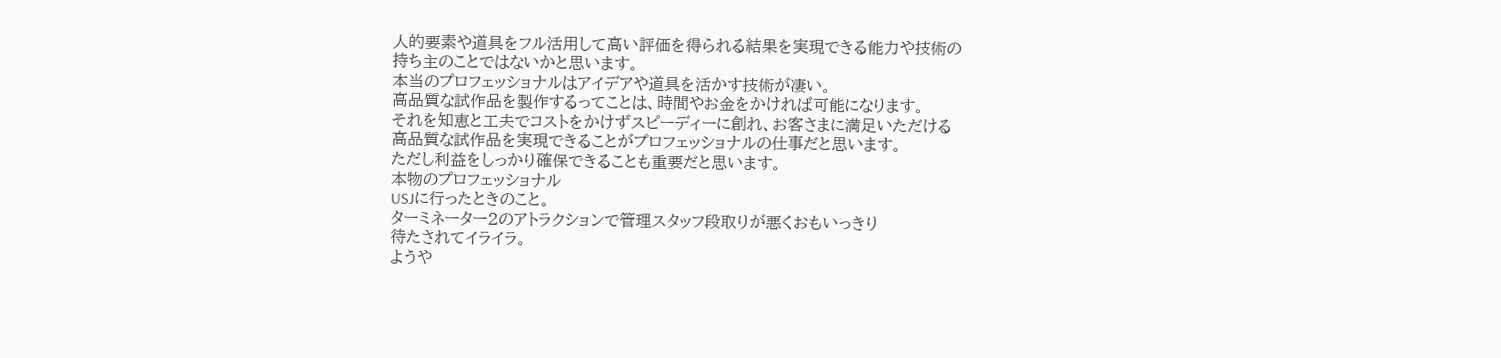人的要素や道具をフル活用して高い評価を得られる結果を実現できる能力や技術の
持ち主のことではないかと思います。
本当のプロフェッショナルはアイデアや道具を活かす技術が凄い。
高品質な試作品を製作するってことは、時間やお金をかければ可能になります。
それを知恵と工夫でコストをかけずスピーディーに創れ、お客さまに満足いただける
高品質な試作品を実現できることがプロフェッショナルの仕事だと思います。
ただし利益をしっかり確保できることも重要だと思います。
本物のプロフェッショナル
USJに行ったときのこと。
ターミネーター2のアトラクションで管理スタッフ段取りが悪くおもいっきり
待たされてイライラ。
ようや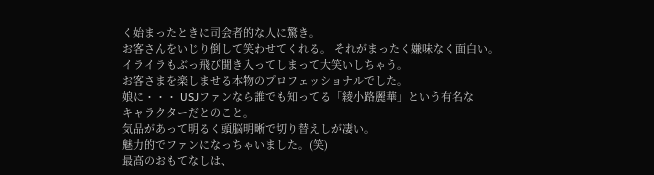く始まったときに司会者的な人に驚き。
お客さんをいじり倒して笑わせてくれる。 それがまったく嫌味なく面白い。
イライラもぶっ飛び聞き入ってしまって大笑いしちゃう。
お客さまを楽しませる本物のプロフェッショナルでした。
娘に・・・ USJファンなら誰でも知ってる「綾小路麗華」という有名な
キャラクターだとのこと。
気品があって明るく頭脳明晰で切り替えしが凄い。
魅力的でファンになっちゃいました。(笑)
最高のおもてなしは、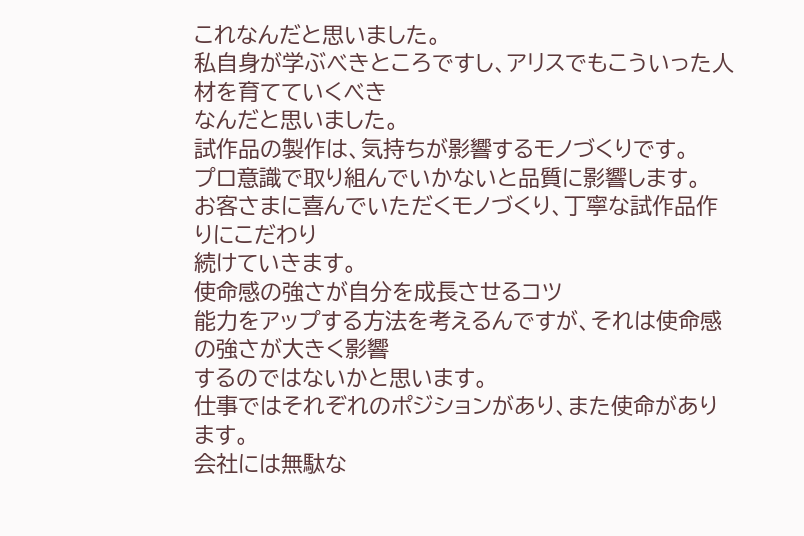これなんだと思いました。
私自身が学ぶべきところですし、アリスでもこういった人材を育てていくべき
なんだと思いました。
試作品の製作は、気持ちが影響するモノづくりです。
プロ意識で取り組んでいかないと品質に影響します。
お客さまに喜んでいただくモノづくり、丁寧な試作品作りにこだわり
続けていきます。
使命感の強さが自分を成長させるコツ
能力をアップする方法を考えるんですが、それは使命感の強さが大きく影響
するのではないかと思います。
仕事ではそれぞれのポジションがあり、また使命があります。
会社には無駄な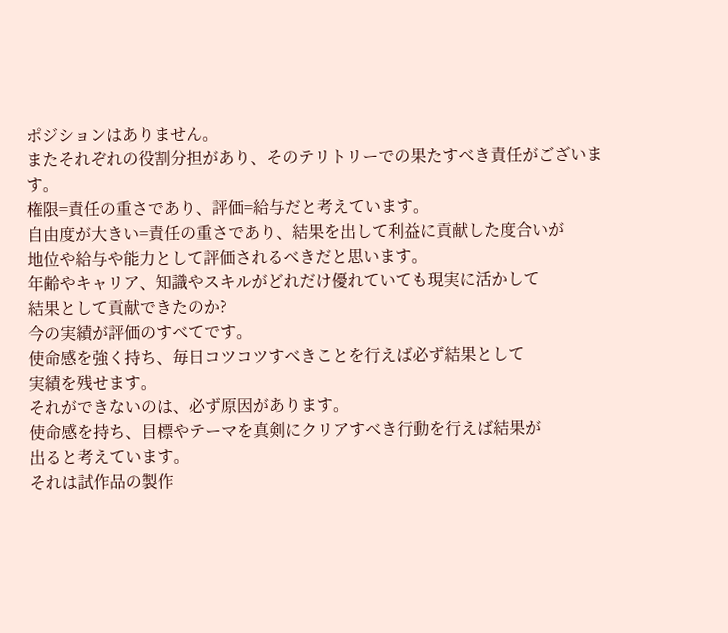ポジションはありません。
またそれぞれの役割分担があり、そのテリトリーでの果たすべき責任がございます。
権限=責任の重さであり、評価=給与だと考えています。
自由度が大きい=責任の重さであり、結果を出して利益に貢献した度合いが
地位や給与や能力として評価されるべきだと思います。
年齢やキャリア、知識やスキルがどれだけ優れていても現実に活かして
結果として貢献できたのか?
今の実績が評価のすべてです。
使命感を強く持ち、毎日コツコツすべきことを行えば必ず結果として
実績を残せます。
それができないのは、必ず原因があります。
使命感を持ち、目標やテーマを真剣にクリアすべき行動を行えば結果が
出ると考えています。
それは試作品の製作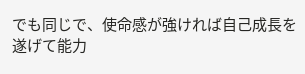でも同じで、使命感が強ければ自己成長を遂げて能力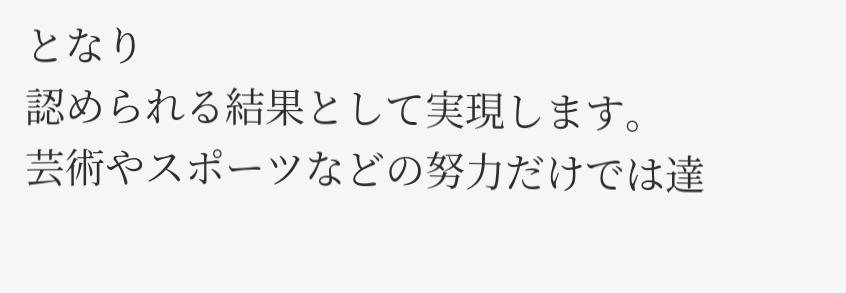となり
認められる結果として実現します。
芸術やスポーツなどの努力だけでは達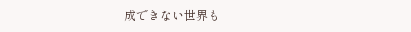成できない世界も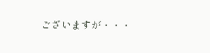ございますが・・・